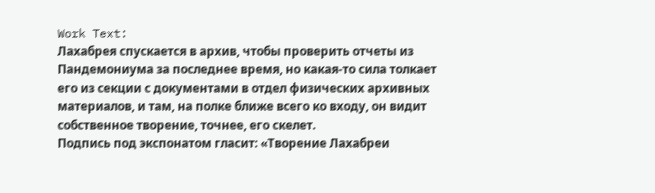Work Text:
Лахабрея спускается в архив, чтобы проверить отчеты из Пандемониума за последнее время, но какая-то сила толкает его из секции с документами в отдел физических архивных материалов, и там, на полке ближе всего ко входу, он видит собственное творение, точнее, его скелет.
Подпись под экспонатом гласит: «Творение Лахабреи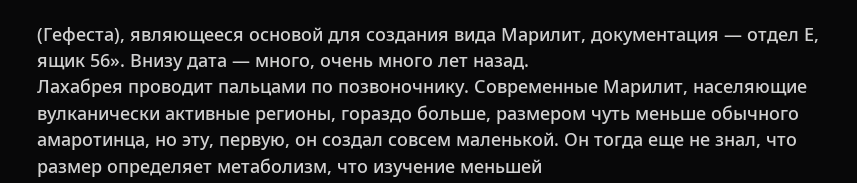(Гефеста), являющееся основой для создания вида Марилит, документация — отдел Е, ящик 56». Внизу дата — много, очень много лет назад.
Лахабрея проводит пальцами по позвоночнику. Современные Марилит, населяющие вулканически активные регионы, гораздо больше, размером чуть меньше обычного амаротинца, но эту, первую, он создал совсем маленькой. Он тогда еще не знал, что размер определяет метаболизм, что изучение меньшей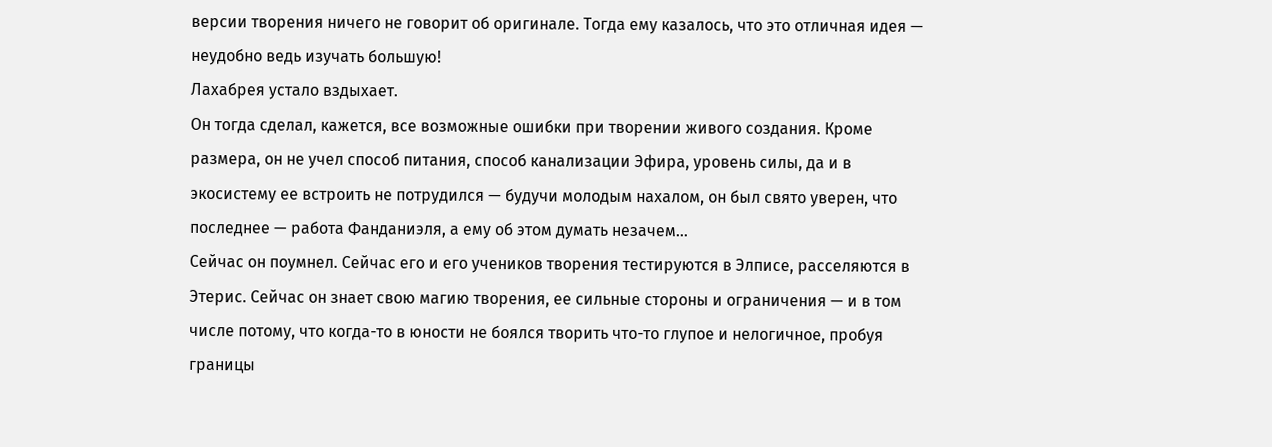версии творения ничего не говорит об оригинале. Тогда ему казалось, что это отличная идея — неудобно ведь изучать большую!
Лахабрея устало вздыхает.
Он тогда сделал, кажется, все возможные ошибки при творении живого создания. Кроме размера, он не учел способ питания, способ канализации Эфира, уровень силы, да и в экосистему ее встроить не потрудился — будучи молодым нахалом, он был свято уверен, что последнее — работа Фанданиэля, а ему об этом думать незачем…
Сейчас он поумнел. Сейчас его и его учеников творения тестируются в Элписе, расселяются в Этерис. Сейчас он знает свою магию творения, ее сильные стороны и ограничения — и в том числе потому, что когда-то в юности не боялся творить что-то глупое и нелогичное, пробуя границы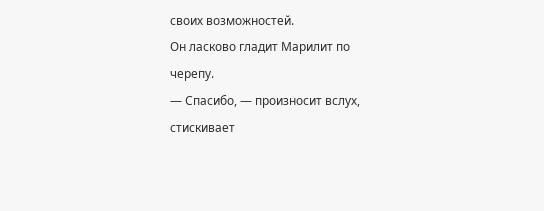своих возможностей.
Он ласково гладит Марилит по черепу.
— Спасибо, — произносит вслух, стискивает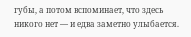губы, а потом вспоминает, что здесь никого нет — и едва заметно улыбается.